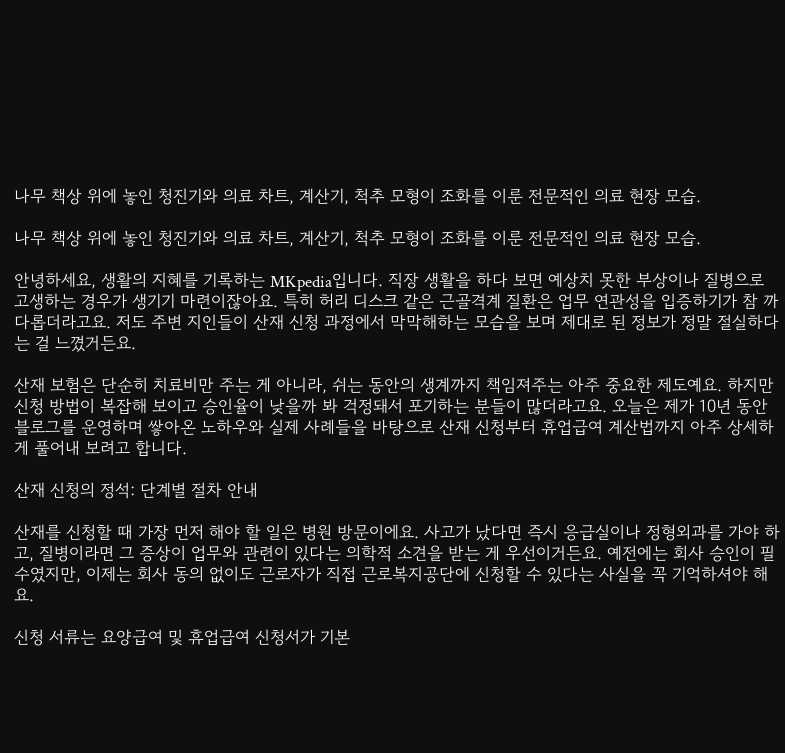나무 책상 위에 놓인 청진기와 의료 차트, 계산기, 척추 모형이 조화를 이룬 전문적인 의료 현장 모습.

나무 책상 위에 놓인 청진기와 의료 차트, 계산기, 척추 모형이 조화를 이룬 전문적인 의료 현장 모습.

안녕하세요, 생활의 지혜를 기록하는 MKpedia입니다. 직장 생활을 하다 보면 예상치 못한 부상이나 질병으로 고생하는 경우가 생기기 마련이잖아요. 특히 허리 디스크 같은 근골격계 질환은 업무 연관성을 입증하기가 참 까다롭더라고요. 저도 주변 지인들이 산재 신청 과정에서 막막해하는 모습을 보며 제대로 된 정보가 정말 절실하다는 걸 느꼈거든요.

산재 보험은 단순히 치료비만 주는 게 아니라, 쉬는 동안의 생계까지 책임져주는 아주 중요한 제도예요. 하지만 신청 방법이 복잡해 보이고 승인율이 낮을까 봐 걱정돼서 포기하는 분들이 많더라고요. 오늘은 제가 10년 동안 블로그를 운영하며 쌓아온 노하우와 실제 사례들을 바탕으로 산재 신청부터 휴업급여 계산법까지 아주 상세하게 풀어내 보려고 합니다.

산재 신청의 정석: 단계별 절차 안내

산재를 신청할 때 가장 먼저 해야 할 일은 병원 방문이에요. 사고가 났다면 즉시 응급실이나 정형외과를 가야 하고, 질병이라면 그 증상이 업무와 관련이 있다는 의학적 소견을 받는 게 우선이거든요. 예전에는 회사 승인이 필수였지만, 이제는 회사 동의 없이도 근로자가 직접 근로복지공단에 신청할 수 있다는 사실을 꼭 기억하셔야 해요.

신청 서류는 요양급여 및 휴업급여 신청서가 기본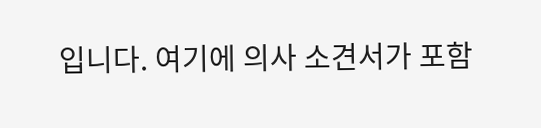입니다. 여기에 의사 소견서가 포함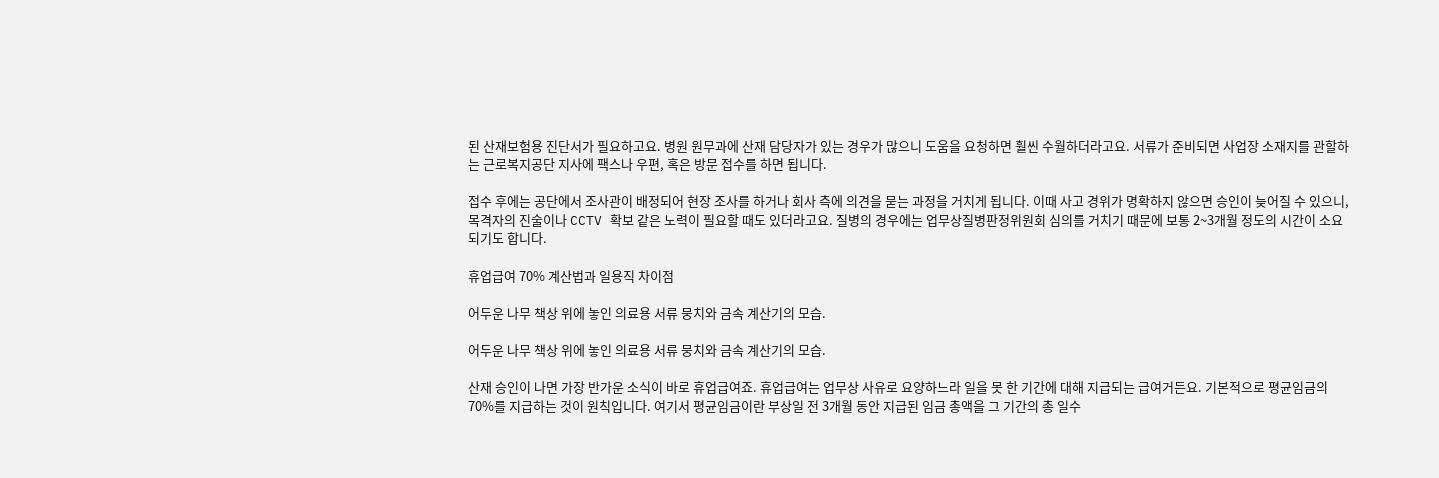된 산재보험용 진단서가 필요하고요. 병원 원무과에 산재 담당자가 있는 경우가 많으니 도움을 요청하면 훨씬 수월하더라고요. 서류가 준비되면 사업장 소재지를 관할하는 근로복지공단 지사에 팩스나 우편, 혹은 방문 접수를 하면 됩니다.

접수 후에는 공단에서 조사관이 배정되어 현장 조사를 하거나 회사 측에 의견을 묻는 과정을 거치게 됩니다. 이때 사고 경위가 명확하지 않으면 승인이 늦어질 수 있으니, 목격자의 진술이나 CCTV 확보 같은 노력이 필요할 때도 있더라고요. 질병의 경우에는 업무상질병판정위원회 심의를 거치기 때문에 보통 2~3개월 정도의 시간이 소요되기도 합니다.

휴업급여 70% 계산법과 일용직 차이점

어두운 나무 책상 위에 놓인 의료용 서류 뭉치와 금속 계산기의 모습.

어두운 나무 책상 위에 놓인 의료용 서류 뭉치와 금속 계산기의 모습.

산재 승인이 나면 가장 반가운 소식이 바로 휴업급여죠. 휴업급여는 업무상 사유로 요양하느라 일을 못 한 기간에 대해 지급되는 급여거든요. 기본적으로 평균임금의 70%를 지급하는 것이 원칙입니다. 여기서 평균임금이란 부상일 전 3개월 동안 지급된 임금 총액을 그 기간의 총 일수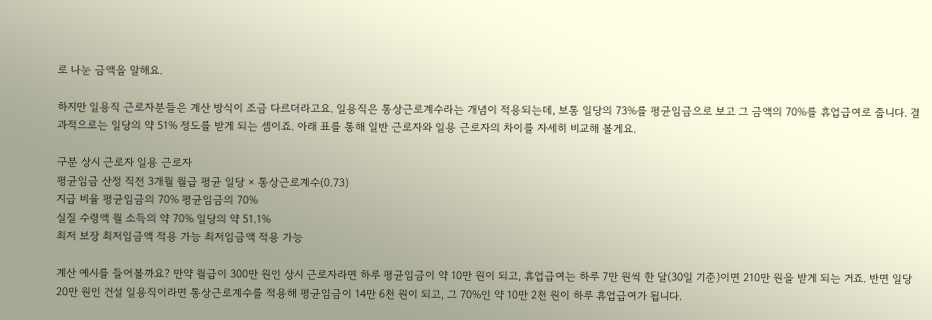로 나눈 금액을 말해요.

하지만 일용직 근로자분들은 계산 방식이 조금 다르더라고요. 일용직은 통상근로계수라는 개념이 적용되는데, 보통 일당의 73%를 평균임금으로 보고 그 금액의 70%를 휴업급여로 줍니다. 결과적으로는 일당의 약 51% 정도를 받게 되는 셈이죠. 아래 표를 통해 일반 근로자와 일용 근로자의 차이를 자세히 비교해 볼게요.

구분 상시 근로자 일용 근로자
평균임금 산정 직전 3개월 월급 평균 일당 × 통상근로계수(0.73)
지급 비율 평균임금의 70% 평균임금의 70%
실질 수령액 월 소득의 약 70% 일당의 약 51.1%
최저 보장 최저임금액 적용 가능 최저임금액 적용 가능

계산 예시를 들어볼까요? 만약 월급이 300만 원인 상시 근로자라면 하루 평균임금이 약 10만 원이 되고, 휴업급여는 하루 7만 원씩 한 달(30일 기준)이면 210만 원을 받게 되는 거죠. 반면 일당 20만 원인 건설 일용직이라면 통상근로계수를 적용해 평균임금이 14만 6천 원이 되고, 그 70%인 약 10만 2천 원이 하루 휴업급여가 됩니다.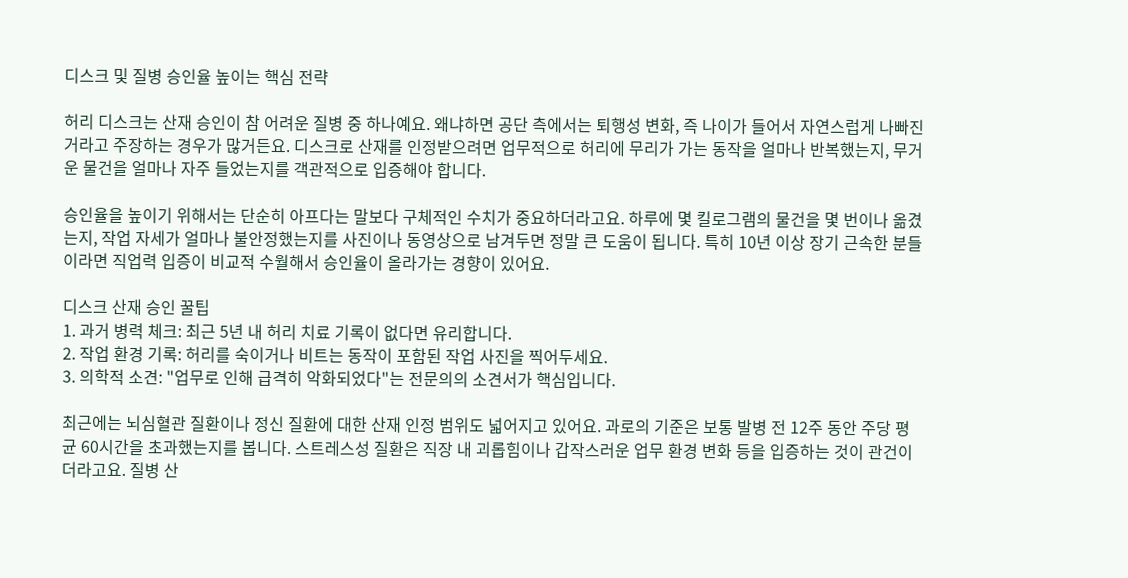디스크 및 질병 승인율 높이는 핵심 전략

허리 디스크는 산재 승인이 참 어려운 질병 중 하나예요. 왜냐하면 공단 측에서는 퇴행성 변화, 즉 나이가 들어서 자연스럽게 나빠진 거라고 주장하는 경우가 많거든요. 디스크로 산재를 인정받으려면 업무적으로 허리에 무리가 가는 동작을 얼마나 반복했는지, 무거운 물건을 얼마나 자주 들었는지를 객관적으로 입증해야 합니다.

승인율을 높이기 위해서는 단순히 아프다는 말보다 구체적인 수치가 중요하더라고요. 하루에 몇 킬로그램의 물건을 몇 번이나 옮겼는지, 작업 자세가 얼마나 불안정했는지를 사진이나 동영상으로 남겨두면 정말 큰 도움이 됩니다. 특히 10년 이상 장기 근속한 분들이라면 직업력 입증이 비교적 수월해서 승인율이 올라가는 경향이 있어요.

디스크 산재 승인 꿀팁
1. 과거 병력 체크: 최근 5년 내 허리 치료 기록이 없다면 유리합니다.
2. 작업 환경 기록: 허리를 숙이거나 비트는 동작이 포함된 작업 사진을 찍어두세요.
3. 의학적 소견: "업무로 인해 급격히 악화되었다"는 전문의의 소견서가 핵심입니다.

최근에는 뇌심혈관 질환이나 정신 질환에 대한 산재 인정 범위도 넓어지고 있어요. 과로의 기준은 보통 발병 전 12주 동안 주당 평균 60시간을 초과했는지를 봅니다. 스트레스성 질환은 직장 내 괴롭힘이나 갑작스러운 업무 환경 변화 등을 입증하는 것이 관건이더라고요. 질병 산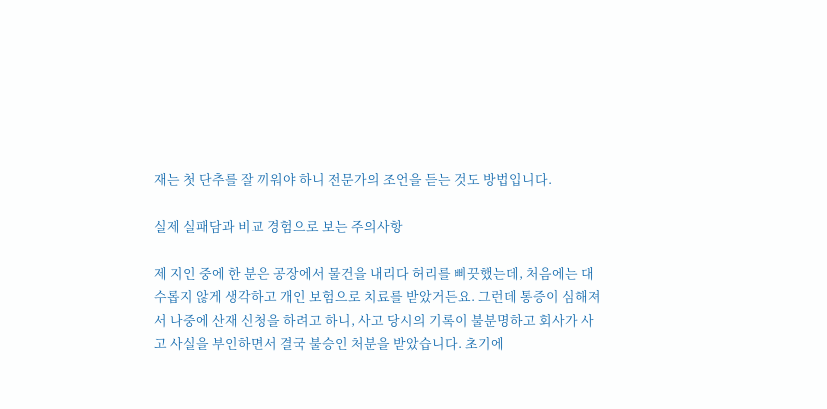재는 첫 단추를 잘 끼워야 하니 전문가의 조언을 듣는 것도 방법입니다.

실제 실패담과 비교 경험으로 보는 주의사항

제 지인 중에 한 분은 공장에서 물건을 내리다 허리를 삐끗했는데, 처음에는 대수롭지 않게 생각하고 개인 보험으로 치료를 받았거든요. 그런데 통증이 심해져서 나중에 산재 신청을 하려고 하니, 사고 당시의 기록이 불분명하고 회사가 사고 사실을 부인하면서 결국 불승인 처분을 받았습니다. 초기에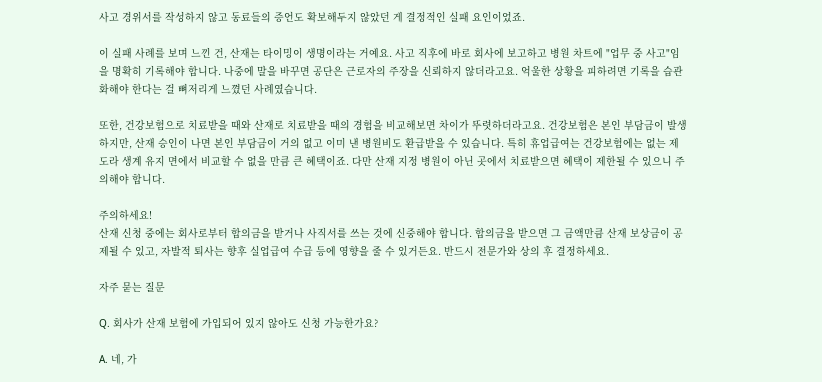사고 경위서를 작성하지 않고 동료들의 증언도 확보해두지 않았던 게 결정적인 실패 요인이었죠.

이 실패 사례를 보며 느낀 건, 산재는 타이밍이 생명이라는 거예요. 사고 직후에 바로 회사에 보고하고 병원 차트에 "업무 중 사고"임을 명확히 기록해야 합니다. 나중에 말을 바꾸면 공단은 근로자의 주장을 신뢰하지 않더라고요. 억울한 상황을 피하려면 기록을 습관화해야 한다는 걸 뼈저리게 느꼈던 사례였습니다.

또한, 건강보험으로 치료받을 때와 산재로 치료받을 때의 경험을 비교해보면 차이가 뚜렷하더라고요. 건강보험은 본인 부담금이 발생하지만, 산재 승인이 나면 본인 부담금이 거의 없고 이미 낸 병원비도 환급받을 수 있습니다. 특히 휴업급여는 건강보험에는 없는 제도라 생계 유지 면에서 비교할 수 없을 만큼 큰 혜택이죠. 다만 산재 지정 병원이 아닌 곳에서 치료받으면 혜택이 제한될 수 있으니 주의해야 합니다.

주의하세요!
산재 신청 중에는 회사로부터 합의금을 받거나 사직서를 쓰는 것에 신중해야 합니다. 합의금을 받으면 그 금액만큼 산재 보상금이 공제될 수 있고, 자발적 퇴사는 향후 실업급여 수급 등에 영향을 줄 수 있거든요. 반드시 전문가와 상의 후 결정하세요.

자주 묻는 질문

Q. 회사가 산재 보험에 가입되어 있지 않아도 신청 가능한가요?

A. 네, 가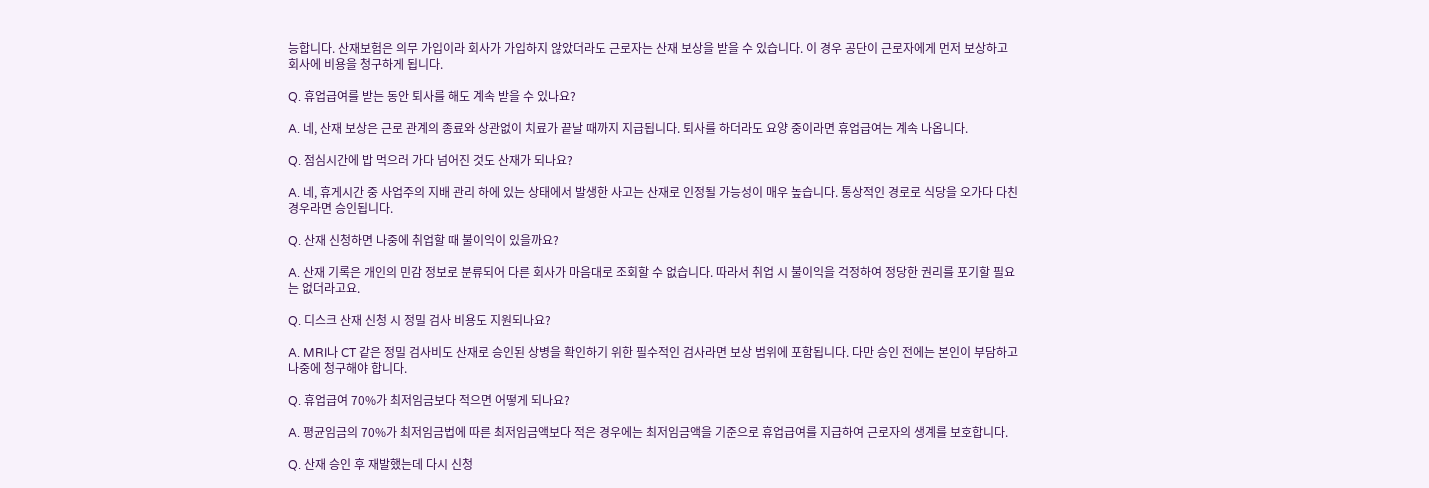능합니다. 산재보험은 의무 가입이라 회사가 가입하지 않았더라도 근로자는 산재 보상을 받을 수 있습니다. 이 경우 공단이 근로자에게 먼저 보상하고 회사에 비용을 청구하게 됩니다.

Q. 휴업급여를 받는 동안 퇴사를 해도 계속 받을 수 있나요?

A. 네, 산재 보상은 근로 관계의 종료와 상관없이 치료가 끝날 때까지 지급됩니다. 퇴사를 하더라도 요양 중이라면 휴업급여는 계속 나옵니다.

Q. 점심시간에 밥 먹으러 가다 넘어진 것도 산재가 되나요?

A. 네, 휴게시간 중 사업주의 지배 관리 하에 있는 상태에서 발생한 사고는 산재로 인정될 가능성이 매우 높습니다. 통상적인 경로로 식당을 오가다 다친 경우라면 승인됩니다.

Q. 산재 신청하면 나중에 취업할 때 불이익이 있을까요?

A. 산재 기록은 개인의 민감 정보로 분류되어 다른 회사가 마음대로 조회할 수 없습니다. 따라서 취업 시 불이익을 걱정하여 정당한 권리를 포기할 필요는 없더라고요.

Q. 디스크 산재 신청 시 정밀 검사 비용도 지원되나요?

A. MRI나 CT 같은 정밀 검사비도 산재로 승인된 상병을 확인하기 위한 필수적인 검사라면 보상 범위에 포함됩니다. 다만 승인 전에는 본인이 부담하고 나중에 청구해야 합니다.

Q. 휴업급여 70%가 최저임금보다 적으면 어떻게 되나요?

A. 평균임금의 70%가 최저임금법에 따른 최저임금액보다 적은 경우에는 최저임금액을 기준으로 휴업급여를 지급하여 근로자의 생계를 보호합니다.

Q. 산재 승인 후 재발했는데 다시 신청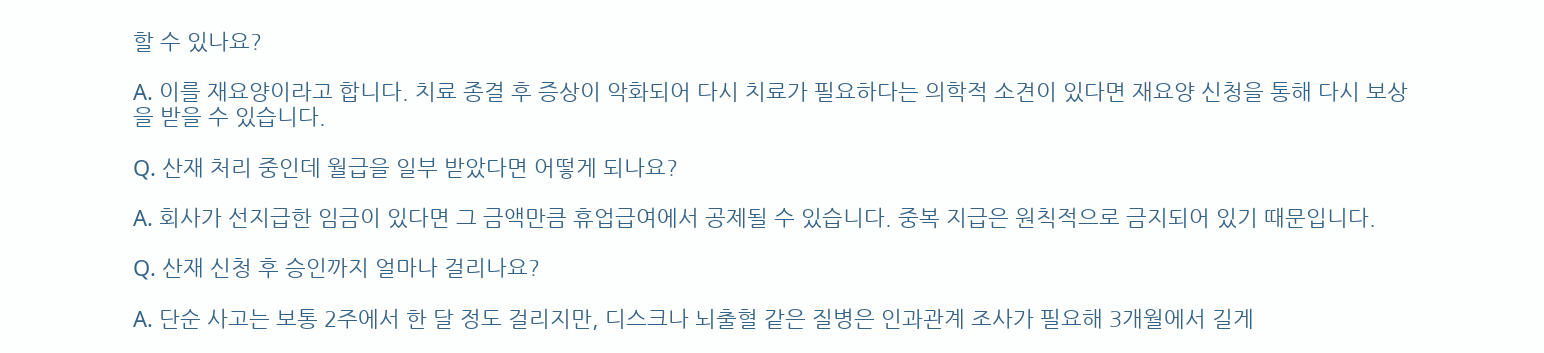할 수 있나요?

A. 이를 재요양이라고 합니다. 치료 종결 후 증상이 악화되어 다시 치료가 필요하다는 의학적 소견이 있다면 재요양 신청을 통해 다시 보상을 받을 수 있습니다.

Q. 산재 처리 중인데 월급을 일부 받았다면 어떻게 되나요?

A. 회사가 선지급한 임금이 있다면 그 금액만큼 휴업급여에서 공제될 수 있습니다. 중복 지급은 원칙적으로 금지되어 있기 때문입니다.

Q. 산재 신청 후 승인까지 얼마나 걸리나요?

A. 단순 사고는 보통 2주에서 한 달 정도 걸리지만, 디스크나 뇌출혈 같은 질병은 인과관계 조사가 필요해 3개월에서 길게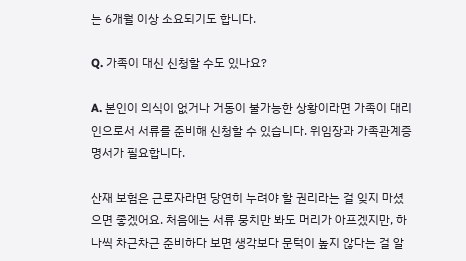는 6개월 이상 소요되기도 합니다.

Q. 가족이 대신 신청할 수도 있나요?

A. 본인이 의식이 없거나 거동이 불가능한 상황이라면 가족이 대리인으로서 서류를 준비해 신청할 수 있습니다. 위임장과 가족관계증명서가 필요합니다.

산재 보험은 근로자라면 당연히 누려야 할 권리라는 걸 잊지 마셨으면 좋겠어요. 처음에는 서류 뭉치만 봐도 머리가 아프겠지만, 하나씩 차근차근 준비하다 보면 생각보다 문턱이 높지 않다는 걸 알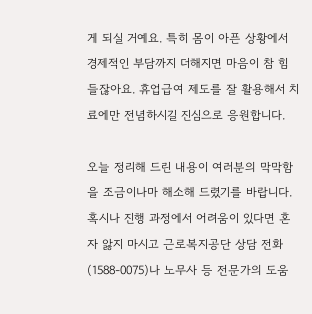게 되실 거예요. 특히 몸이 아픈 상황에서 경제적인 부담까지 더해지면 마음이 참 힘들잖아요. 휴업급여 제도를 잘 활용해서 치료에만 전념하시길 진심으로 응원합니다.

오늘 정리해 드린 내용이 여러분의 막막함을 조금이나마 해소해 드렸기를 바랍니다. 혹시나 진행 과정에서 어려움이 있다면 혼자 앓지 마시고 근로복지공단 상담 전화(1588-0075)나 노무사 등 전문가의 도움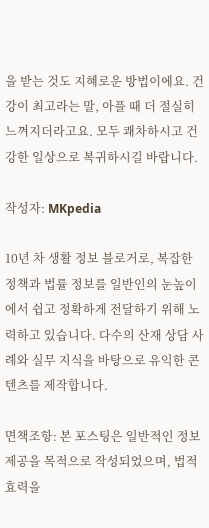을 받는 것도 지혜로운 방법이에요. 건강이 최고라는 말, 아플 때 더 절실히 느껴지더라고요. 모두 쾌차하시고 건강한 일상으로 복귀하시길 바랍니다.

작성자: MKpedia

10년 차 생활 정보 블로거로, 복잡한 정책과 법률 정보를 일반인의 눈높이에서 쉽고 정확하게 전달하기 위해 노력하고 있습니다. 다수의 산재 상담 사례와 실무 지식을 바탕으로 유익한 콘텐츠를 제작합니다.

면책조항: 본 포스팅은 일반적인 정보 제공을 목적으로 작성되었으며, 법적 효력을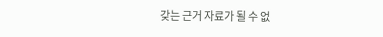갖는 근거 자료가 될 수 없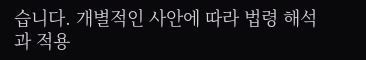습니다. 개별적인 사안에 따라 법령 해석과 적용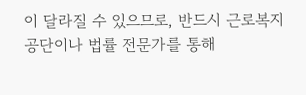이 달라질 수 있으므로, 반드시 근로복지공단이나 법률 전문가를 통해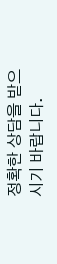정확한 상담을 받으시기 바랍니다.